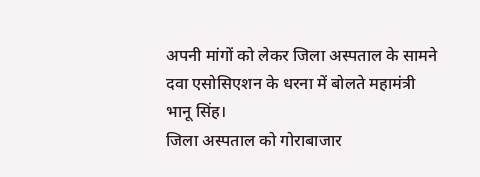अपनी मांगों को लेकर जिला अस्पताल के सामने दवा एसोसिएशन के धरना में बोलते महामंत्री भानू सिंह।
जिला अस्पताल को गोराबाजार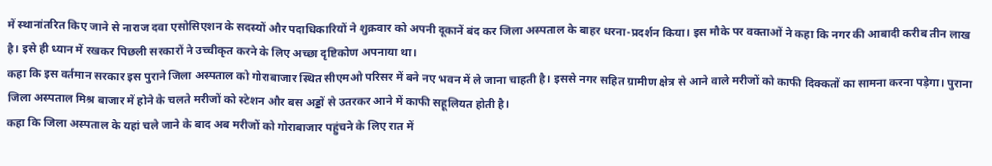में स्थानांतरित किए जाने से नाराज दवा एसोसिएशन के सदस्यों और पदाधिकारियों ने शुक्रवार को अपनी दूकानें बंद कर जिला अस्पताल के बाहर धरना-प्रदर्शन किया। इस मौके पर वक्ताओं ने कहा कि नगर की आबादी करीब तीन लाख है। इसे ही ध्यान में रखकर पिछली सरकारों ने उच्चीकृत करने के लिए अच्छा दृष्टिकोण अपनाया था।
कहा कि इस वर्तमान सरकार इस पुराने जिला अस्पताल को गोराबाजार स्थित सीएमओ परिसर में बने नए भवन में ले जाना चाहती है। इससे नगर सहित ग्रामीण क्षेत्र से आने वाले मरीजों को काफी दिक्कतों का सामना करना पड़ेगा। पुराना जिला अस्पताल मिश्र बाजार में होने के चलते मरीजों को स्टेशन और बस अड्डों से उतरकर आने में काफी सहूलियत होती है।
कहा कि जिला अस्पताल के यहां चले जाने के बाद अब मरीजों को गोराबाजार पहुंचने के लिए रात में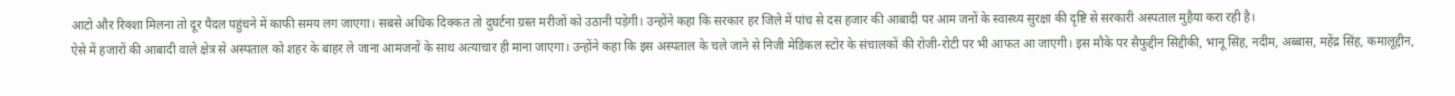आटो और रिक्शा मिलना तो दूर पैदल पहुंचने में काफी समय लग जाएगा। सबसे अधिक दिक्कत तो दुघर्टना ग्रस्त मरीजों को उठानी पड़ेगी। उन्होंने कहा कि सरकार हर जिले में पांच से दस हजार की आबादी पर आम जनों के स्वास्थ्य सुरक्षा की दृष्टि से सरकारी अस्पताल मुहैया करा रही है।
ऐसे में हजारों की आबादी वाले क्षेत्र से अस्पताल को शहर के बाहर ले जाना आमजनों के साथ अत्याचार ही माना जाएगा। उन्होंने कहा कि इस अस्पताल के चले जाने से निजी मेडिकल स्टोर के संचालकों की रोजी-रोटी पर भी आफत आ जाएगी। इस मौके पर सैफुद्दीन सिद्दीकी, भानू सिंह, नदीम, अब्बास, महेंद्र सिंह, कमालूद्दीन,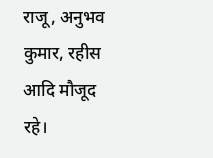राजू, अनुभव कुमार, रहीस आदि मौजूद रहे।